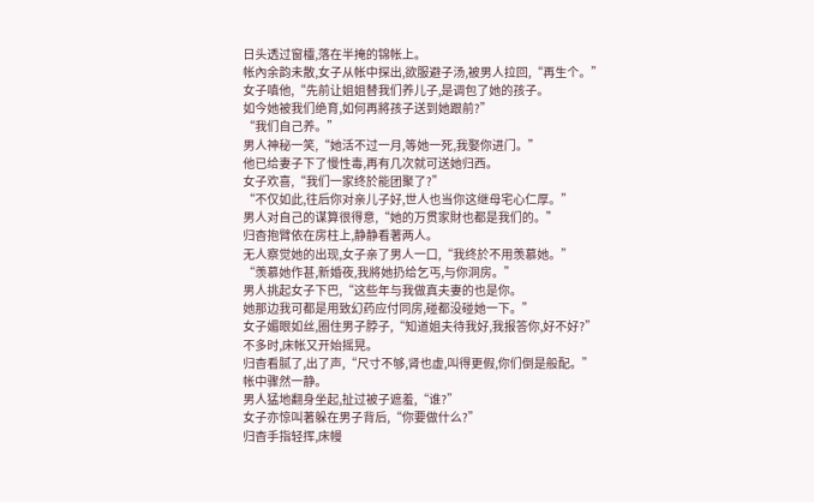日头透过窗欞,落在半掩的锦帐上。
帐內余韵未散,女子从帐中探出,欲服避子汤,被男人拉回,“再生个。”
女子嗔他,“先前让姐姐替我们养儿子,是调包了她的孩子。
如今她被我们绝育,如何再將孩子送到她跟前?”
“我们自己养。”
男人神秘一笑,“她活不过一月,等她一死,我娶你进门。”
他已给妻子下了慢性毒,再有几次就可送她归西。
女子欢喜,“我们一家终於能团聚了?”
“不仅如此,往后你对亲儿子好,世人也当你这继母宅心仁厚。”
男人对自己的谋算很得意,“她的万贯家財也都是我们的。”
归杳抱臂依在房柱上,静静看著两人。
无人察觉她的出现,女子亲了男人一口,“我终於不用羡慕她。”
“羡慕她作甚,新婚夜,我將她扔给乞丐,与你洞房。”
男人挑起女子下巴,“这些年与我做真夫妻的也是你。
她那边我可都是用致幻药应付同房,碰都没碰她一下。”
女子媚眼如丝,圈住男子脖子,“知道姐夫待我好,我报答你,好不好?”
不多时,床帐又开始摇晃。
归杳看腻了,出了声,“尺寸不够,肾也虚,叫得更假,你们倒是般配。”
帐中骤然一静。
男人猛地翻身坐起,扯过被子遮羞,“谁?”
女子亦惊叫著躲在男子背后,“你要做什么?”
归杳手指轻挥,床幔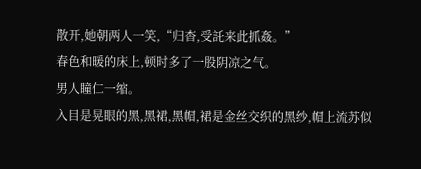散开,她朝两人一笑,“归杳,受託来此抓姦。”
春色和暖的床上,顿时多了一股阴凉之气。
男人瞳仁一缩。
入目是晃眼的黑,黑裙,黑帽,裙是金丝交织的黑纱,帽上流苏似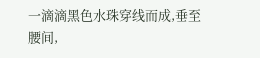一滴滴黑色水珠穿线而成,垂至腰间,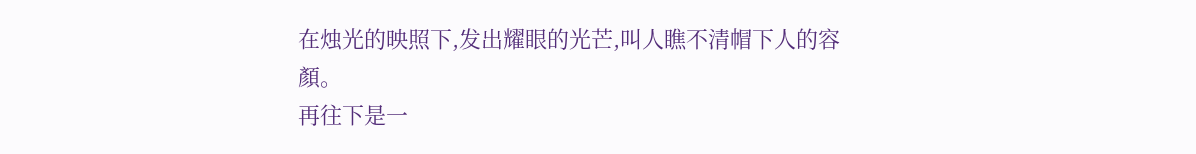在烛光的映照下,发出耀眼的光芒,叫人瞧不清帽下人的容顏。
再往下是一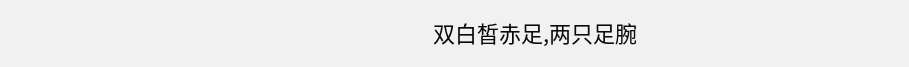双白皙赤足,两只足腕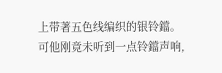上带著五色线编织的银铃鐺。
可他刚竟未听到一点铃鐺声响,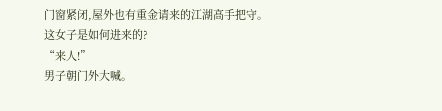门窗紧闭,屋外也有重金请来的江湖高手把守。
这女子是如何进来的?
“来人!”
男子朝门外大喊。